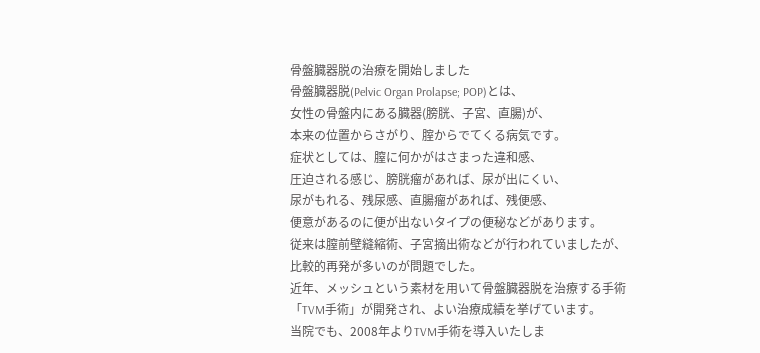骨盤臓器脱の治療を開始しました
骨盤臓器脱(Pelvic Organ Prolapse; POP)とは、
女性の骨盤内にある臓器(膀胱、子宮、直腸)が、
本来の位置からさがり、腟からでてくる病気です。
症状としては、膣に何かがはさまった違和感、
圧迫される感じ、膀胱瘤があれば、尿が出にくい、
尿がもれる、残尿感、直腸瘤があれば、残便感、
便意があるのに便が出ないタイプの便秘などがあります。
従来は膣前壁縫縮術、子宮摘出術などが行われていましたが、
比較的再発が多いのが問題でした。
近年、メッシュという素材を用いて骨盤臓器脱を治療する手術
「TVM手術」が開発され、よい治療成績を挙げています。
当院でも、2008年よりTVM手術を導入いたしま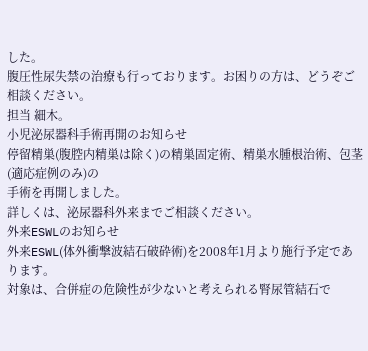した。
腹圧性尿失禁の治療も行っております。お困りの方は、どうぞご相談ください。
担当 細木。
小児泌尿器科手術再開のお知らせ
停留精巣(腹腔内精巣は除く)の精巣固定術、精巣水腫根治術、包茎(適応症例のみ)の
手術を再開しました。
詳しくは、泌尿器科外来までご相談ください。
外来ESWLのお知らせ
外来ESWL(体外衝撃波結石破砕術)を2008年1月より施行予定であります。
対象は、合併症の危険性が少ないと考えられる腎尿管結石で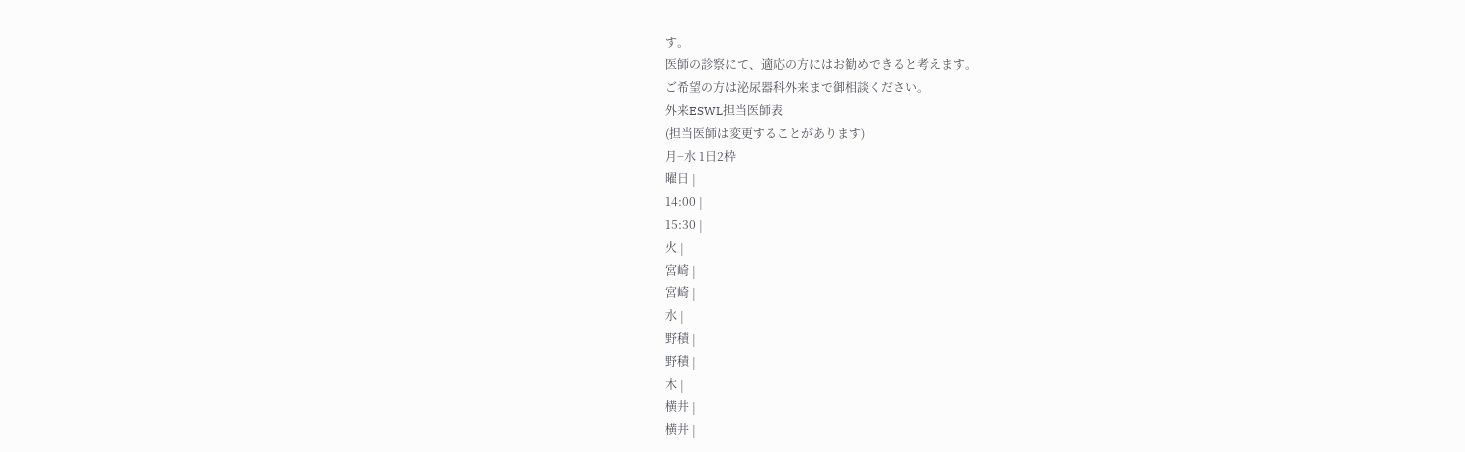す。
医師の診察にて、適応の方にはお勧めできると考えます。
ご希望の方は泌尿器科外来まで御相談ください。
外来ESWL担当医師表
(担当医師は変更することがあります)
月−水 1日2枠
曜日 |
14:00 |
15:30 |
火 |
宮崎 |
宮崎 |
水 |
野積 |
野積 |
木 |
横井 |
横井 |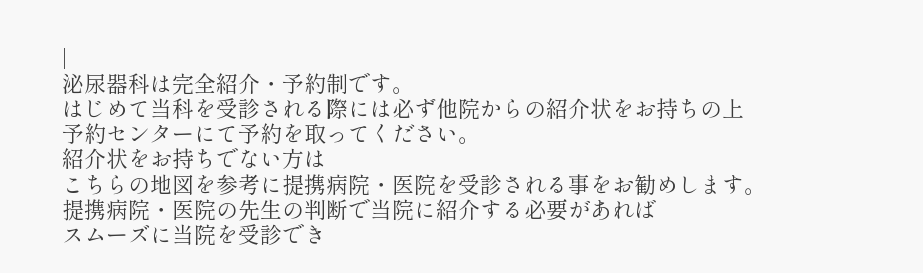|
泌尿器科は完全紹介・予約制です。
はじめて当科を受診される際には必ず他院からの紹介状をお持ちの上
予約センターにて予約を取ってください。
紹介状をお持ちでない方は
こちらの地図を参考に提携病院・医院を受診される事をお勧めします。
提携病院・医院の先生の判断で当院に紹介する必要があれば
スムーズに当院を受診でき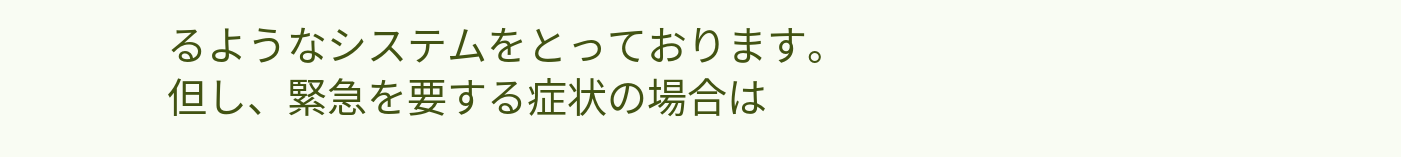るようなシステムをとっております。
但し、緊急を要する症状の場合は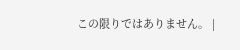この限りではありません。 |